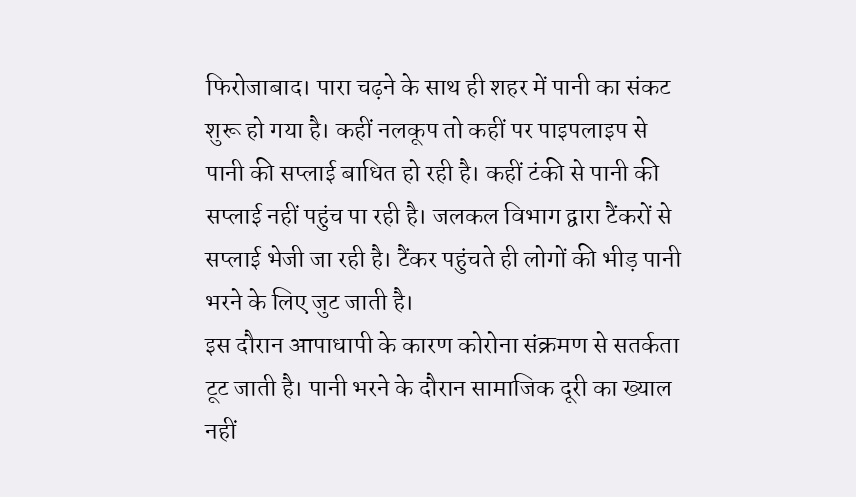फिरोजाबाद। पारा चढ़ने के साथ ही शहर में पानी का संकट शुरू हो गया है। कहीं नलकूप तो कहीं पर पाइपलाइप से पानी की सप्लाई बाधित हो रही है। कहीं टंकी से पानी की सप्लाई नहीं पहुंच पा रही है। जलकल विभाग द्वारा टैंकरों से सप्लाई भेजी जा रही है। टैंकर पहुंचते ही लोगों की भीड़ पानी भरने के लिए जुट जाती है।
इस दौरान आपाधापी के कारण कोरोना संक्रमण से सतर्कता टूट जाती है। पानी भरने के दौरान सामाजिक दूरी का ख्याल नहीं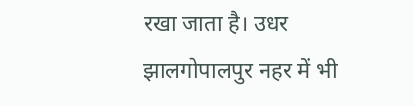रखा जाता है। उधर झालगोपालपुर नहर में भी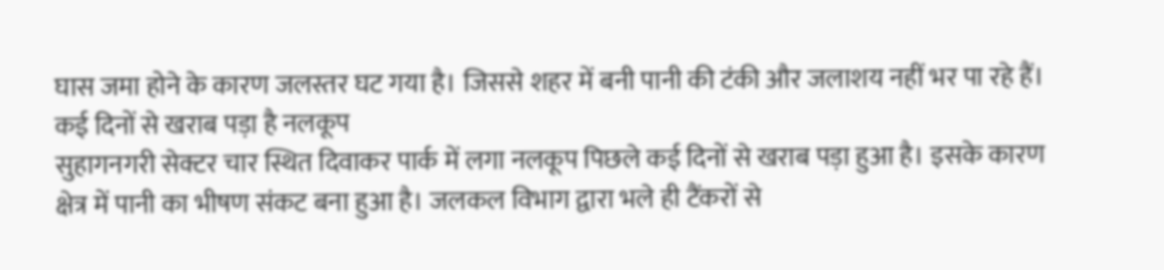घास जमा होने के कारण जलस्तर घट गया है। जिससे शहर में बनी पानी की टंकी और जलाशय नहीं भर पा रहे हैं।
कई दिनों से खराब पड़ा है नलकूप
सुहागनगरी सेक्टर चार स्थित दिवाकर पार्क में लगा नलकूप पिछले कई दिनों से खराब पड़ा हुआ है। इसके कारण क्षेत्र में पानी का भीषण संकट बना हुआ है। जलकल विभाग द्वारा भले ही टैंकरों से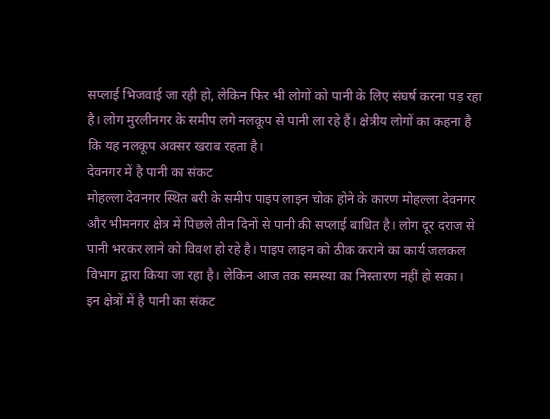सप्लाई भिजवाई जा रही हो, लेकिन फिर भी लोगों को पानी के लिए संघर्ष करना पड़ रहा है। लोग मुरलीनगर के समीप लगे नलकूप से पानी ला रहे हैं। क्षेत्रीय लोगों का कहना है कि यह नलकूप अक्सर खराब रहता है।
देवनगर में है पानी का संकट
मोहल्ला देवनगर स्थित बरी के समीप पाइप लाइन चोक होने के कारण मोहल्ला देवनगर और भीमनगर क्षेत्र में पिछले तीन दिनों से पानी की सप्लाई बाधित है। लोग दूर दराज से पानी भरकर लाने को विवश हो रहे है। पाइप लाइन को ठीक कराने का कार्य जलकल विभाग द्वारा किया जा रहा है। लेकिन आज तक समस्या का निस्तारण नहीं हो सका।
इन क्षेत्रों में है पानी का संकट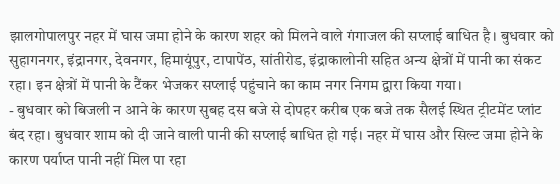झालगोपालपुर नहर में घास जमा होने के कारण शहर को मिलने वाले गंगाजल की सप्लाई बाधित है। बुधवार को सुहागनगर, इंद्रानगर, देवनगर, हिमायूंपुर, टापापेंठ, सांतीरोड, इंद्राकालोनी सहित अन्य क्षेत्रों में पानी का संकट रहा। इन क्षेत्रों में पानी के टैंकर भेजकर सप्लाई पहुंचाने का काम नगर निगम द्वारा किया गया।
- बुधवार को बिजली न आने के कारण सुबह दस बजे से दोपहर करीब एक बजे तक सैलई स्थित ट्रीटमेंट प्लांट बंद रहा। बुधवार शाम को दी जाने वाली पानी की सप्लाई बाधित हो गई। नहर में घास और सिल्ट जमा होने के कारण पर्याप्त पानी नहीं मिल पा रहा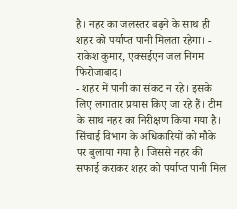है। नहर का जलस्तर बढ़ने के साथ ही शहर को पर्याप्त पानी मिलता रहेगा। - राकेश कुमार, एक्सईएन जल निगम फिरोजाबाद।
- शहर में पानी का संकट न रहे। इसके लिए लगातार प्रयास किए जा रहे हैं। टीम के साथ नहर का निरीक्षण किया गया है। सिंचाई विभाग के अधिकारियों को मौके पर बुलाया गया है। जिससे नहर की सफाई कराकर शहर को पर्याप्त पानी मिल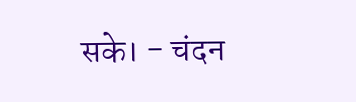सके। - चंदन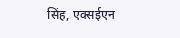सिंह, एक्सईएन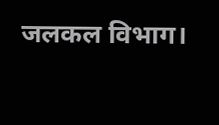जलकल विभाग।